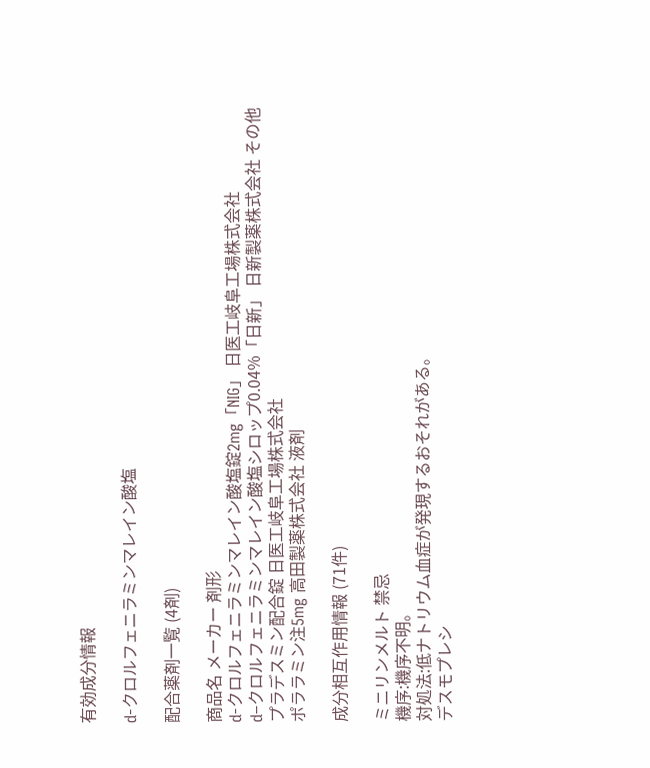有効成分情報

d-クロルフェニラミンマレイン酸塩

配合薬剤一覧 (4剤)

商品名 メーカー 剤形
d-クロルフェニラミンマレイン酸塩錠2mg「NIG」 日医工岐阜工場株式会社
d−クロルフェニラミンマレイン酸塩シロップ0.04%「日新」 日新製薬株式会社 その他
プラデスミン配合錠 日医工岐阜工場株式会社
ポララミン注5mg 高田製薬株式会社 液剤

成分相互作用情報 (71件)

ミニリンメルト 禁忌
機序:機序不明。
対処法:低ナトリウム血症が発現するおそれがある。
デスモプレシ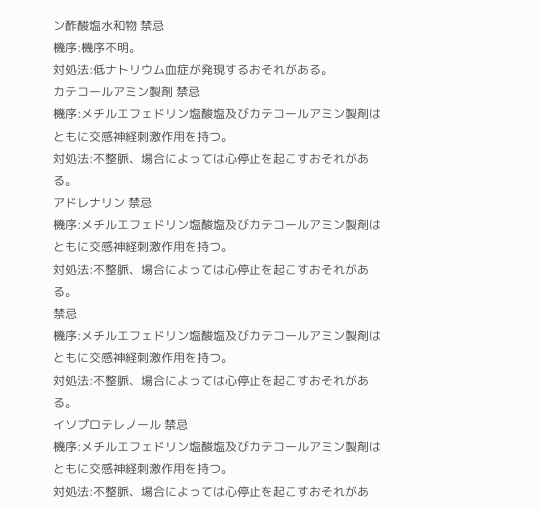ン酢酸塩水和物 禁忌
機序:機序不明。
対処法:低ナトリウム血症が発現するおそれがある。
カテコールアミン製剤 禁忌
機序:メチルエフェドリン塩酸塩及びカテコールアミン製剤はともに交感神経刺激作用を持つ。
対処法:不整脈、場合によっては心停止を起こすおそれがある。
アドレナリン 禁忌
機序:メチルエフェドリン塩酸塩及びカテコールアミン製剤はともに交感神経刺激作用を持つ。
対処法:不整脈、場合によっては心停止を起こすおそれがある。
禁忌
機序:メチルエフェドリン塩酸塩及びカテコールアミン製剤はともに交感神経刺激作用を持つ。
対処法:不整脈、場合によっては心停止を起こすおそれがある。
イソプロテレノール 禁忌
機序:メチルエフェドリン塩酸塩及びカテコールアミン製剤はともに交感神経刺激作用を持つ。
対処法:不整脈、場合によっては心停止を起こすおそれがあ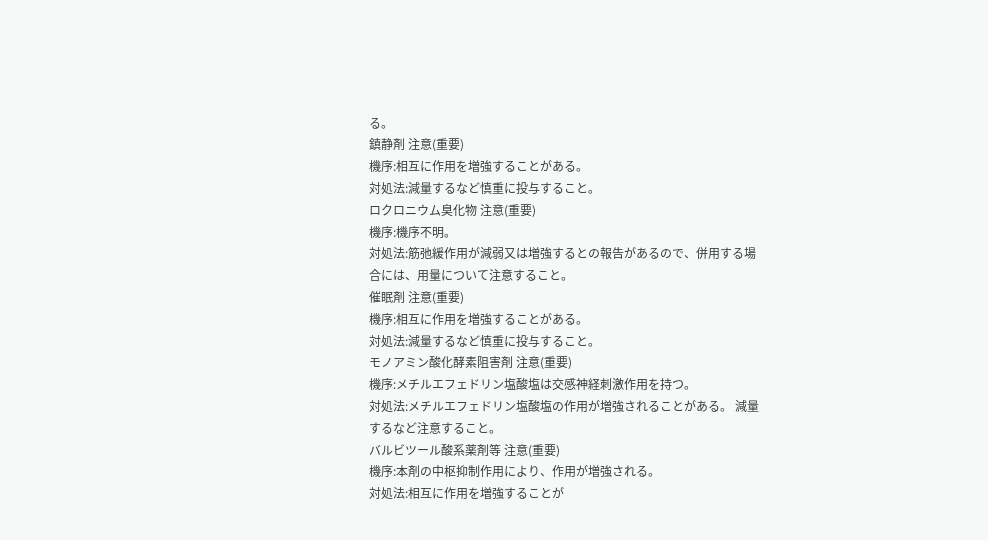る。
鎮静剤 注意(重要)
機序:相互に作用を増強することがある。
対処法:減量するなど慎重に投与すること。
ロクロニウム臭化物 注意(重要)
機序:機序不明。
対処法:筋弛緩作用が減弱又は増強するとの報告があるので、併用する場合には、用量について注意すること。
催眠剤 注意(重要)
機序:相互に作用を増強することがある。
対処法:減量するなど慎重に投与すること。
モノアミン酸化酵素阻害剤 注意(重要)
機序:メチルエフェドリン塩酸塩は交感神経刺激作用を持つ。
対処法:メチルエフェドリン塩酸塩の作用が増強されることがある。 減量するなど注意すること。
バルビツール酸系薬剤等 注意(重要)
機序:本剤の中枢抑制作用により、作用が増強される。
対処法:相互に作用を増強することが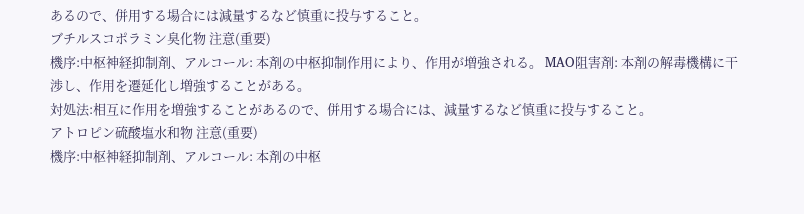あるので、併用する場合には減量するなど慎重に投与すること。
ブチルスコポラミン臭化物 注意(重要)
機序:中枢神経抑制剤、アルコール: 本剤の中枢抑制作用により、作用が増強される。 MAO阻害剤: 本剤の解毒機構に干渉し、作用を遷延化し増強することがある。
対処法:相互に作用を増強することがあるので、併用する場合には、減量するなど慎重に投与すること。
アトロピン硫酸塩水和物 注意(重要)
機序:中枢神経抑制剤、アルコール: 本剤の中枢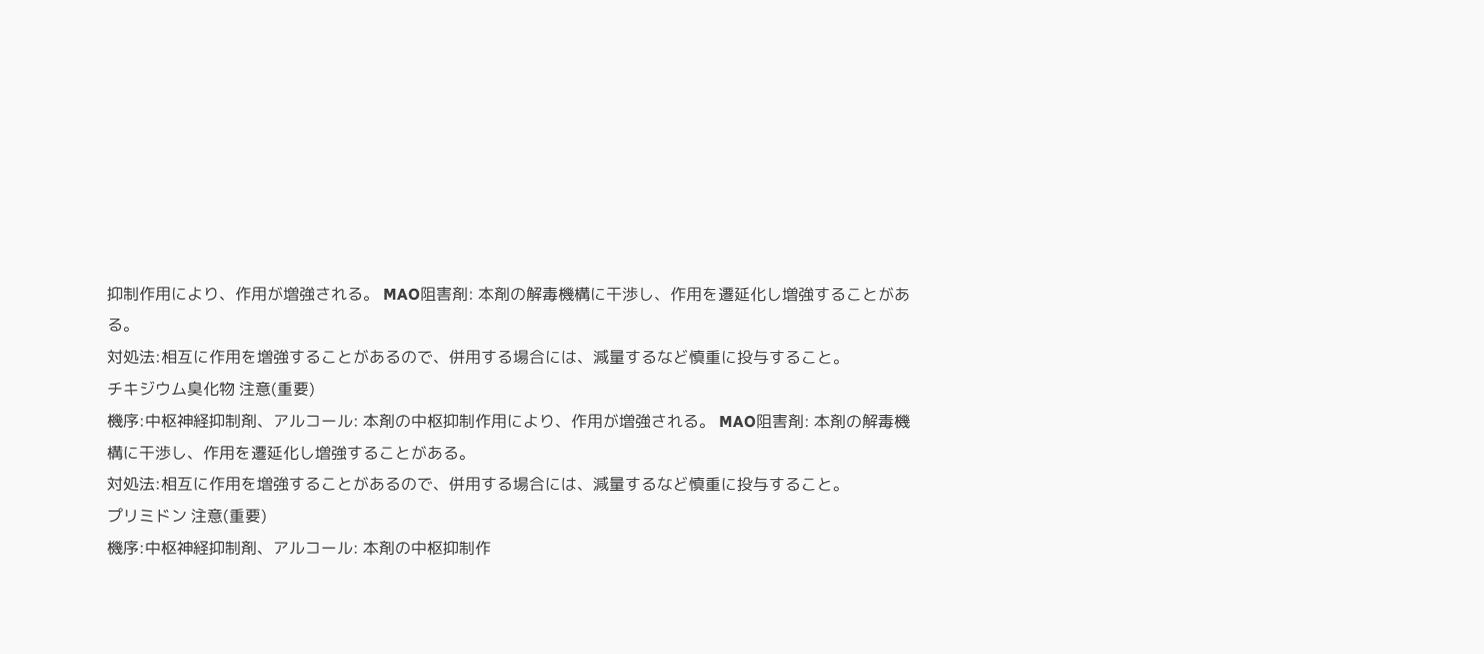抑制作用により、作用が増強される。 MAO阻害剤: 本剤の解毒機構に干渉し、作用を遷延化し増強することがある。
対処法:相互に作用を増強することがあるので、併用する場合には、減量するなど慎重に投与すること。
チキジウム臭化物 注意(重要)
機序:中枢神経抑制剤、アルコール: 本剤の中枢抑制作用により、作用が増強される。 MAO阻害剤: 本剤の解毒機構に干渉し、作用を遷延化し増強することがある。
対処法:相互に作用を増強することがあるので、併用する場合には、減量するなど慎重に投与すること。
プリミドン 注意(重要)
機序:中枢神経抑制剤、アルコール: 本剤の中枢抑制作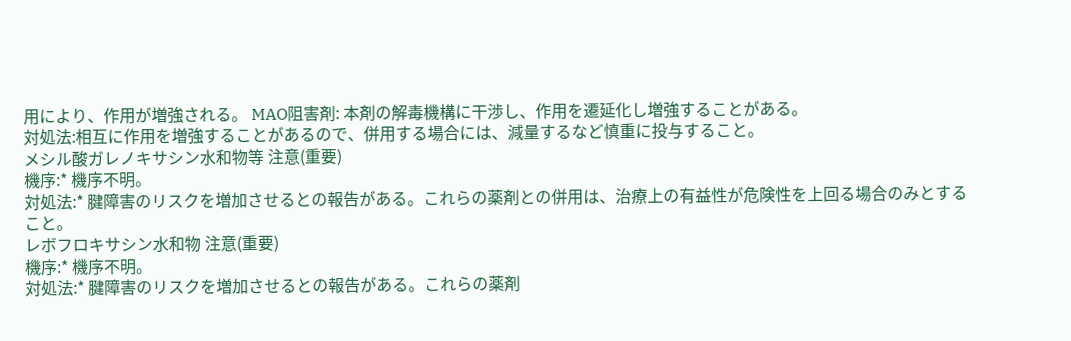用により、作用が増強される。 MAO阻害剤: 本剤の解毒機構に干渉し、作用を遷延化し増強することがある。
対処法:相互に作用を増強することがあるので、併用する場合には、減量するなど慎重に投与すること。
メシル酸ガレノキサシン水和物等 注意(重要)
機序:* 機序不明。
対処法:* 腱障害のリスクを増加させるとの報告がある。これらの薬剤との併用は、治療上の有益性が危険性を上回る場合のみとすること。
レボフロキサシン水和物 注意(重要)
機序:* 機序不明。
対処法:* 腱障害のリスクを増加させるとの報告がある。これらの薬剤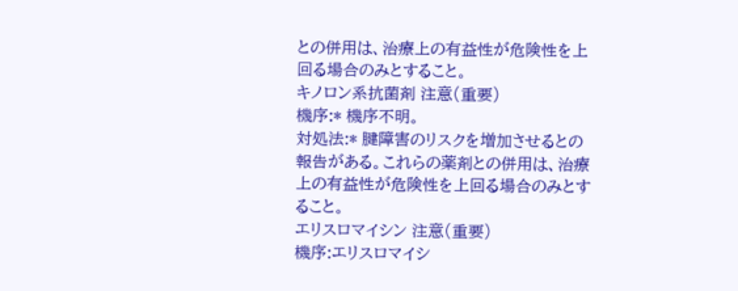との併用は、治療上の有益性が危険性を上回る場合のみとすること。
キノロン系抗菌剤 注意(重要)
機序:* 機序不明。
対処法:* 腱障害のリスクを増加させるとの報告がある。これらの薬剤との併用は、治療上の有益性が危険性を上回る場合のみとすること。
エリスロマイシン 注意(重要)
機序:エリスロマイシ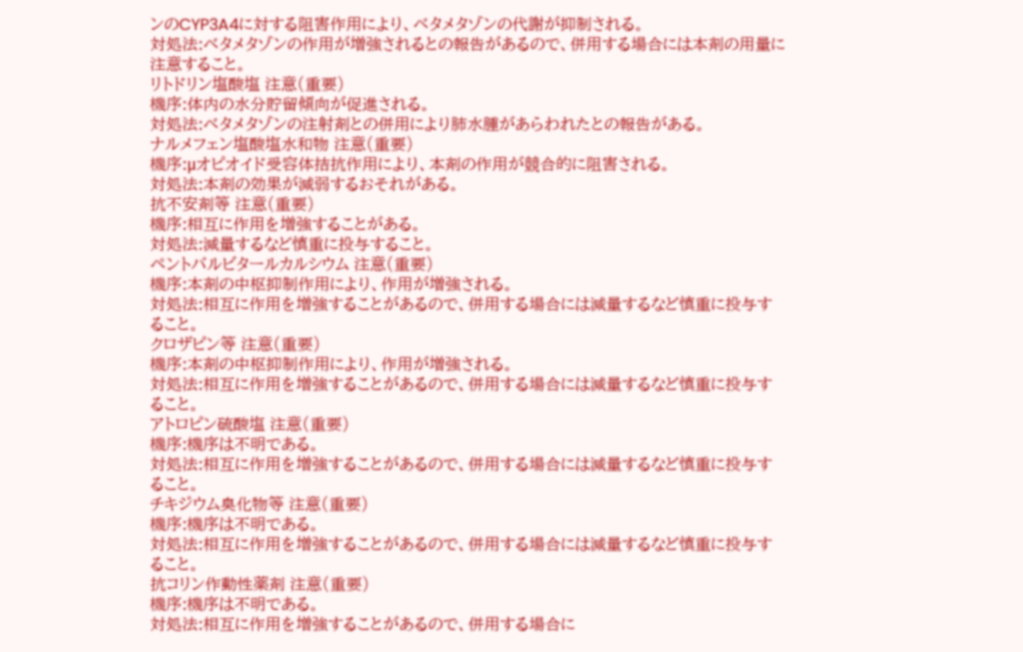ンのCYP3A4に対する阻害作用により、ベタメタゾンの代謝が抑制される。
対処法:ベタメタゾンの作用が増強されるとの報告があるので、併用する場合には本剤の用量に注意すること。
リトドリン塩酸塩 注意(重要)
機序:体内の水分貯留傾向が促進される。
対処法:ベタメタゾンの注射剤との併用により肺水腫があらわれたとの報告がある。
ナルメフェン塩酸塩水和物 注意(重要)
機序:μオピオイド受容体拮抗作用により、本剤の作用が競合的に阻害される。
対処法:本剤の効果が減弱するおそれがある。
抗不安剤等 注意(重要)
機序:相互に作用を増強することがある。
対処法:減量するなど慎重に投与すること。
ペントバルビタールカルシウム 注意(重要)
機序:本剤の中枢抑制作用により、作用が増強される。
対処法:相互に作用を増強することがあるので、併用する場合には減量するなど慎重に投与すること。
クロザピン等 注意(重要)
機序:本剤の中枢抑制作用により、作用が増強される。
対処法:相互に作用を増強することがあるので、併用する場合には減量するなど慎重に投与すること。
アトロピン硫酸塩 注意(重要)
機序:機序は不明である。
対処法:相互に作用を増強することがあるので、併用する場合には減量するなど慎重に投与すること。
チキジウム臭化物等 注意(重要)
機序:機序は不明である。
対処法:相互に作用を増強することがあるので、併用する場合には減量するなど慎重に投与すること。
抗コリン作動性薬剤 注意(重要)
機序:機序は不明である。
対処法:相互に作用を増強することがあるので、併用する場合に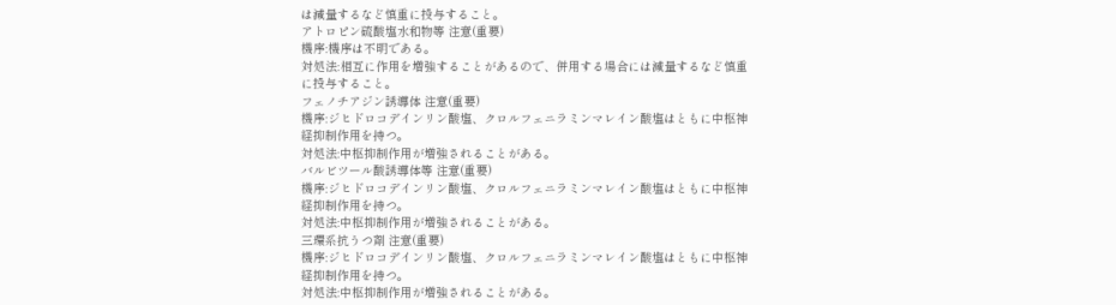は減量するなど慎重に投与すること。
アトロピン硫酸塩水和物等 注意(重要)
機序:機序は不明である。
対処法:相互に作用を増強することがあるので、併用する場合には減量するなど慎重に投与すること。
フェノチアジン誘導体 注意(重要)
機序:ジヒドロコデインリン酸塩、クロルフェニラミンマレイン酸塩はともに中枢神経抑制作用を持つ。
対処法:中枢抑制作用が増強されることがある。
バルビツール酸誘導体等 注意(重要)
機序:ジヒドロコデインリン酸塩、クロルフェニラミンマレイン酸塩はともに中枢神経抑制作用を持つ。
対処法:中枢抑制作用が増強されることがある。
三環系抗うつ剤 注意(重要)
機序:ジヒドロコデインリン酸塩、クロルフェニラミンマレイン酸塩はともに中枢神経抑制作用を持つ。
対処法:中枢抑制作用が増強されることがある。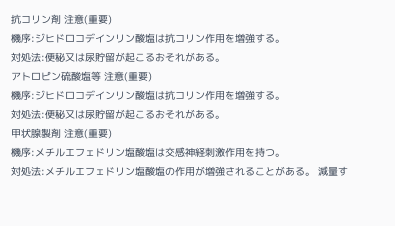抗コリン剤 注意(重要)
機序:ジヒドロコデインリン酸塩は抗コリン作用を増強する。
対処法:便秘又は尿貯留が起こるおそれがある。
アトロピン硫酸塩等 注意(重要)
機序:ジヒドロコデインリン酸塩は抗コリン作用を増強する。
対処法:便秘又は尿貯留が起こるおそれがある。
甲状腺製剤 注意(重要)
機序:メチルエフェドリン塩酸塩は交感神経刺激作用を持つ。
対処法:メチルエフェドリン塩酸塩の作用が増強されることがある。 減量す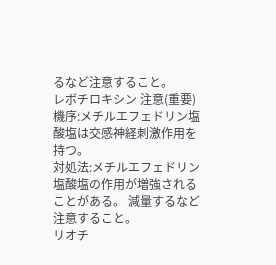るなど注意すること。
レボチロキシン 注意(重要)
機序:メチルエフェドリン塩酸塩は交感神経刺激作用を持つ。
対処法:メチルエフェドリン塩酸塩の作用が増強されることがある。 減量するなど注意すること。
リオチ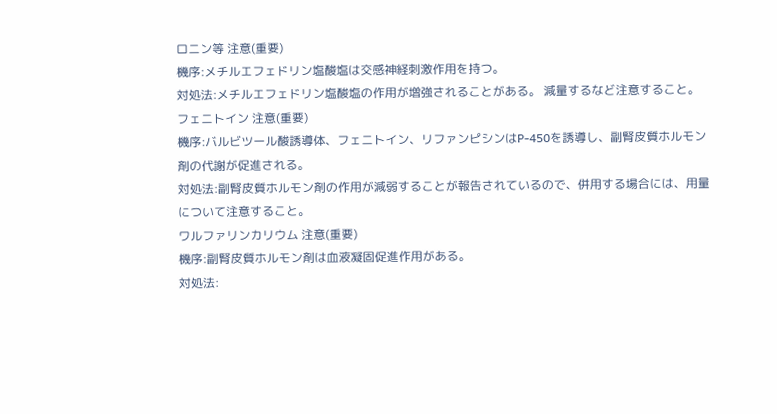ロニン等 注意(重要)
機序:メチルエフェドリン塩酸塩は交感神経刺激作用を持つ。
対処法:メチルエフェドリン塩酸塩の作用が増強されることがある。 減量するなど注意すること。
フェニトイン 注意(重要)
機序:バルビツール酸誘導体、フェニトイン、リファンピシンはP-450を誘導し、副腎皮質ホルモン剤の代謝が促進される。
対処法:副腎皮質ホルモン剤の作用が減弱することが報告されているので、併用する場合には、用量について注意すること。
ワルファリンカリウム 注意(重要)
機序:副腎皮質ホルモン剤は血液凝固促進作用がある。
対処法: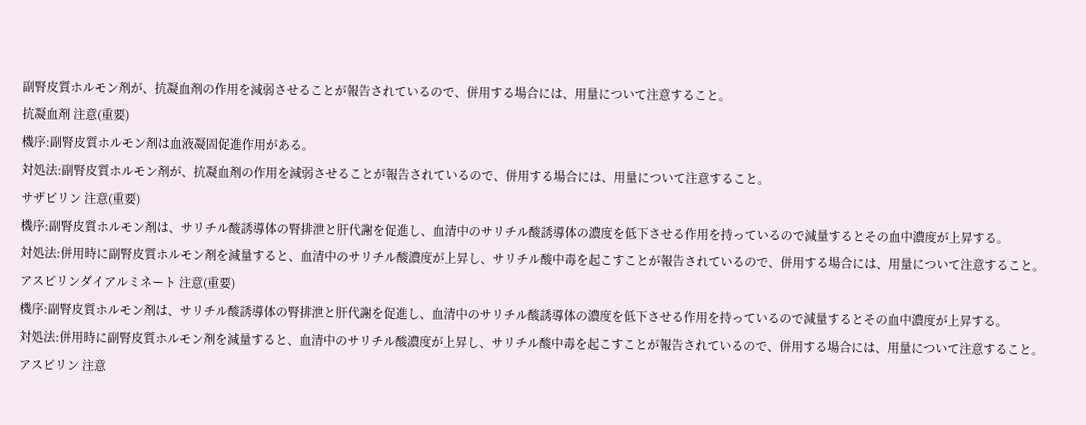副腎皮質ホルモン剤が、抗凝血剤の作用を減弱させることが報告されているので、併用する場合には、用量について注意すること。
抗凝血剤 注意(重要)
機序:副腎皮質ホルモン剤は血液凝固促進作用がある。
対処法:副腎皮質ホルモン剤が、抗凝血剤の作用を減弱させることが報告されているので、併用する場合には、用量について注意すること。
サザピリン 注意(重要)
機序:副腎皮質ホルモン剤は、サリチル酸誘導体の腎排泄と肝代謝を促進し、血清中のサリチル酸誘導体の濃度を低下させる作用を持っているので減量するとその血中濃度が上昇する。
対処法:併用時に副腎皮質ホルモン剤を減量すると、血清中のサリチル酸濃度が上昇し、サリチル酸中毒を起こすことが報告されているので、併用する場合には、用量について注意すること。
アスピリンダイアルミネート 注意(重要)
機序:副腎皮質ホルモン剤は、サリチル酸誘導体の腎排泄と肝代謝を促進し、血清中のサリチル酸誘導体の濃度を低下させる作用を持っているので減量するとその血中濃度が上昇する。
対処法:併用時に副腎皮質ホルモン剤を減量すると、血清中のサリチル酸濃度が上昇し、サリチル酸中毒を起こすことが報告されているので、併用する場合には、用量について注意すること。
アスピリン 注意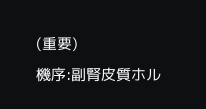(重要)
機序:副腎皮質ホル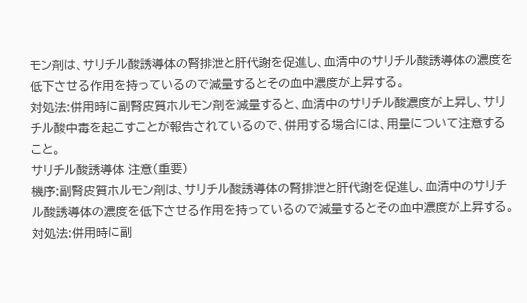モン剤は、サリチル酸誘導体の腎排泄と肝代謝を促進し、血清中のサリチル酸誘導体の濃度を低下させる作用を持っているので減量するとその血中濃度が上昇する。
対処法:併用時に副腎皮質ホルモン剤を減量すると、血清中のサリチル酸濃度が上昇し、サリチル酸中毒を起こすことが報告されているので、併用する場合には、用量について注意すること。
サリチル酸誘導体 注意(重要)
機序:副腎皮質ホルモン剤は、サリチル酸誘導体の腎排泄と肝代謝を促進し、血清中のサリチル酸誘導体の濃度を低下させる作用を持っているので減量するとその血中濃度が上昇する。
対処法:併用時に副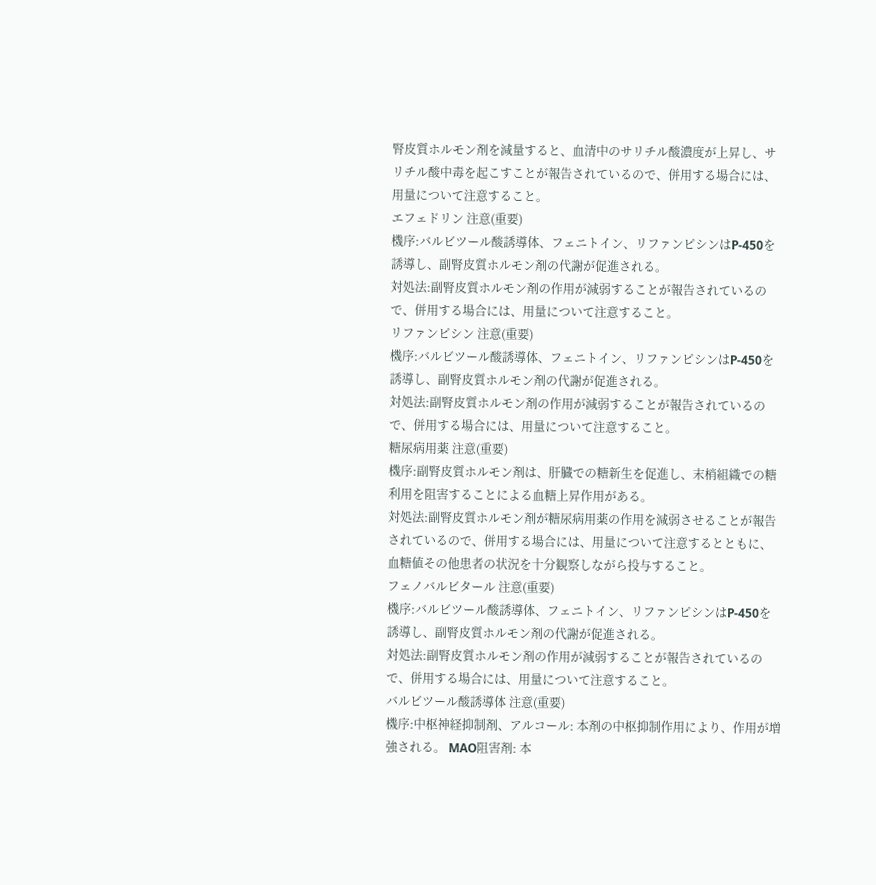腎皮質ホルモン剤を減量すると、血清中のサリチル酸濃度が上昇し、サリチル酸中毒を起こすことが報告されているので、併用する場合には、用量について注意すること。
エフェドリン 注意(重要)
機序:バルビツール酸誘導体、フェニトイン、リファンピシンはP-450を誘導し、副腎皮質ホルモン剤の代謝が促進される。
対処法:副腎皮質ホルモン剤の作用が減弱することが報告されているので、併用する場合には、用量について注意すること。
リファンピシン 注意(重要)
機序:バルビツール酸誘導体、フェニトイン、リファンピシンはP-450を誘導し、副腎皮質ホルモン剤の代謝が促進される。
対処法:副腎皮質ホルモン剤の作用が減弱することが報告されているので、併用する場合には、用量について注意すること。
糖尿病用薬 注意(重要)
機序:副腎皮質ホルモン剤は、肝臓での糖新生を促進し、末梢組織での糖利用を阻害することによる血糖上昇作用がある。
対処法:副腎皮質ホルモン剤が糖尿病用薬の作用を減弱させることが報告されているので、併用する場合には、用量について注意するとともに、血糖値その他患者の状況を十分観察しながら投与すること。
フェノバルビタール 注意(重要)
機序:バルビツール酸誘導体、フェニトイン、リファンピシンはP-450を誘導し、副腎皮質ホルモン剤の代謝が促進される。
対処法:副腎皮質ホルモン剤の作用が減弱することが報告されているので、併用する場合には、用量について注意すること。
バルビツール酸誘導体 注意(重要)
機序:中枢神経抑制剤、アルコール: 本剤の中枢抑制作用により、作用が増強される。 MAO阻害剤: 本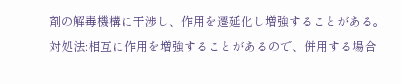剤の解毒機構に干渉し、作用を遷延化し増強することがある。
対処法:相互に作用を増強することがあるので、併用する場合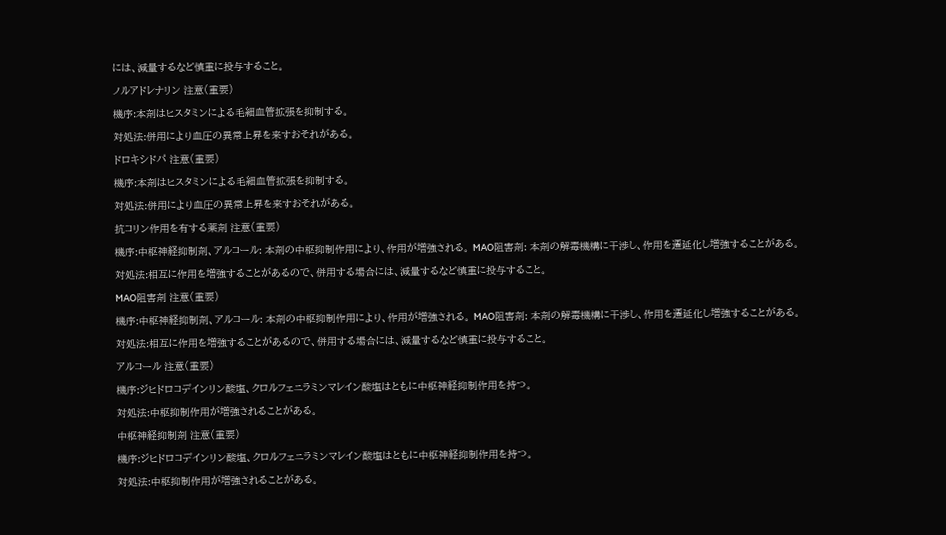には、減量するなど慎重に投与すること。
ノルアドレナリン 注意(重要)
機序:本剤はヒスタミンによる毛細血管拡張を抑制する。
対処法:併用により血圧の異常上昇を来すおそれがある。
ドロキシドパ 注意(重要)
機序:本剤はヒスタミンによる毛細血管拡張を抑制する。
対処法:併用により血圧の異常上昇を来すおそれがある。
抗コリン作用を有する薬剤 注意(重要)
機序:中枢神経抑制剤、アルコール: 本剤の中枢抑制作用により、作用が増強される。 MAO阻害剤: 本剤の解毒機構に干渉し、作用を遷延化し増強することがある。
対処法:相互に作用を増強することがあるので、併用する場合には、減量するなど慎重に投与すること。
MAO阻害剤 注意(重要)
機序:中枢神経抑制剤、アルコール: 本剤の中枢抑制作用により、作用が増強される。 MAO阻害剤: 本剤の解毒機構に干渉し、作用を遷延化し増強することがある。
対処法:相互に作用を増強することがあるので、併用する場合には、減量するなど慎重に投与すること。
アルコール 注意(重要)
機序:ジヒドロコデインリン酸塩、クロルフェニラミンマレイン酸塩はともに中枢神経抑制作用を持つ。
対処法:中枢抑制作用が増強されることがある。
中枢神経抑制剤 注意(重要)
機序:ジヒドロコデインリン酸塩、クロルフェニラミンマレイン酸塩はともに中枢神経抑制作用を持つ。
対処法:中枢抑制作用が増強されることがある。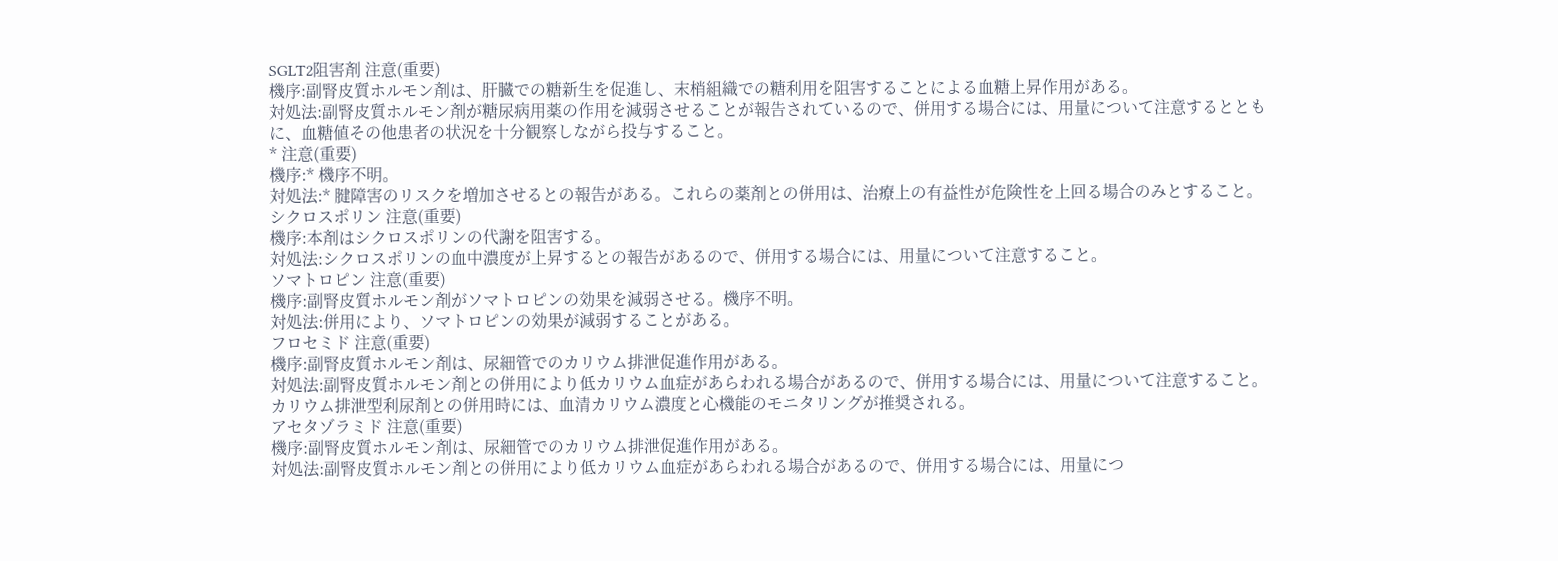SGLT2阻害剤 注意(重要)
機序:副腎皮質ホルモン剤は、肝臓での糖新生を促進し、末梢組織での糖利用を阻害することによる血糖上昇作用がある。
対処法:副腎皮質ホルモン剤が糖尿病用薬の作用を減弱させることが報告されているので、併用する場合には、用量について注意するとともに、血糖値その他患者の状況を十分観察しながら投与すること。
* 注意(重要)
機序:* 機序不明。
対処法:* 腱障害のリスクを増加させるとの報告がある。これらの薬剤との併用は、治療上の有益性が危険性を上回る場合のみとすること。
シクロスポリン 注意(重要)
機序:本剤はシクロスポリンの代謝を阻害する。
対処法:シクロスポリンの血中濃度が上昇するとの報告があるので、併用する場合には、用量について注意すること。
ソマトロピン 注意(重要)
機序:副腎皮質ホルモン剤がソマトロピンの効果を減弱させる。機序不明。
対処法:併用により、ソマトロピンの効果が減弱することがある。
フロセミド 注意(重要)
機序:副腎皮質ホルモン剤は、尿細管でのカリウム排泄促進作用がある。
対処法:副腎皮質ホルモン剤との併用により低カリウム血症があらわれる場合があるので、併用する場合には、用量について注意すること。カリウム排泄型利尿剤との併用時には、血清カリウム濃度と心機能のモニタリングが推奨される。
アセタゾラミド 注意(重要)
機序:副腎皮質ホルモン剤は、尿細管でのカリウム排泄促進作用がある。
対処法:副腎皮質ホルモン剤との併用により低カリウム血症があらわれる場合があるので、併用する場合には、用量につ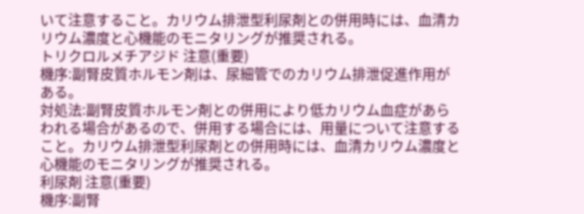いて注意すること。カリウム排泄型利尿剤との併用時には、血清カリウム濃度と心機能のモニタリングが推奨される。
トリクロルメチアジド 注意(重要)
機序:副腎皮質ホルモン剤は、尿細管でのカリウム排泄促進作用がある。
対処法:副腎皮質ホルモン剤との併用により低カリウム血症があらわれる場合があるので、併用する場合には、用量について注意すること。カリウム排泄型利尿剤との併用時には、血清カリウム濃度と心機能のモニタリングが推奨される。
利尿剤 注意(重要)
機序:副腎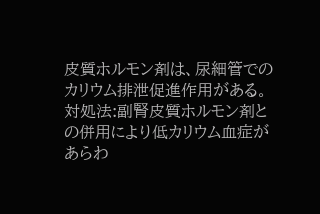皮質ホルモン剤は、尿細管でのカリウム排泄促進作用がある。
対処法:副腎皮質ホルモン剤との併用により低カリウム血症があらわ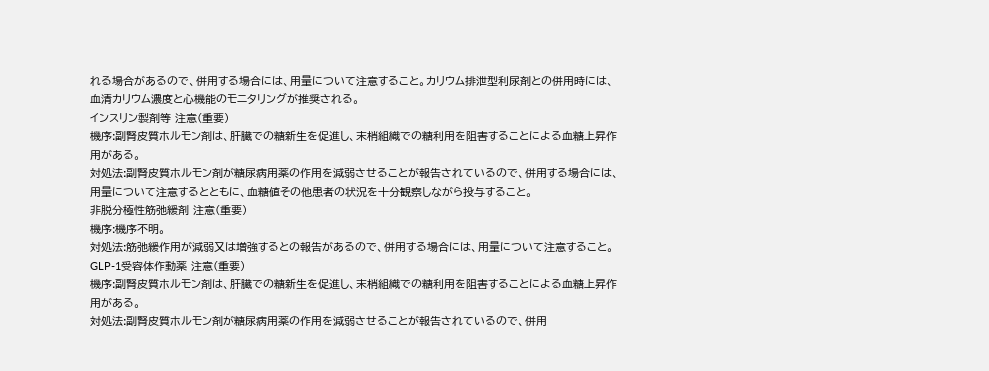れる場合があるので、併用する場合には、用量について注意すること。カリウム排泄型利尿剤との併用時には、血清カリウム濃度と心機能のモニタリングが推奨される。
インスリン製剤等 注意(重要)
機序:副腎皮質ホルモン剤は、肝臓での糖新生を促進し、末梢組織での糖利用を阻害することによる血糖上昇作用がある。
対処法:副腎皮質ホルモン剤が糖尿病用薬の作用を減弱させることが報告されているので、併用する場合には、用量について注意するとともに、血糖値その他患者の状況を十分観察しながら投与すること。
非脱分極性筋弛緩剤 注意(重要)
機序:機序不明。
対処法:筋弛緩作用が減弱又は増強するとの報告があるので、併用する場合には、用量について注意すること。
GLP-1受容体作動薬 注意(重要)
機序:副腎皮質ホルモン剤は、肝臓での糖新生を促進し、末梢組織での糖利用を阻害することによる血糖上昇作用がある。
対処法:副腎皮質ホルモン剤が糖尿病用薬の作用を減弱させることが報告されているので、併用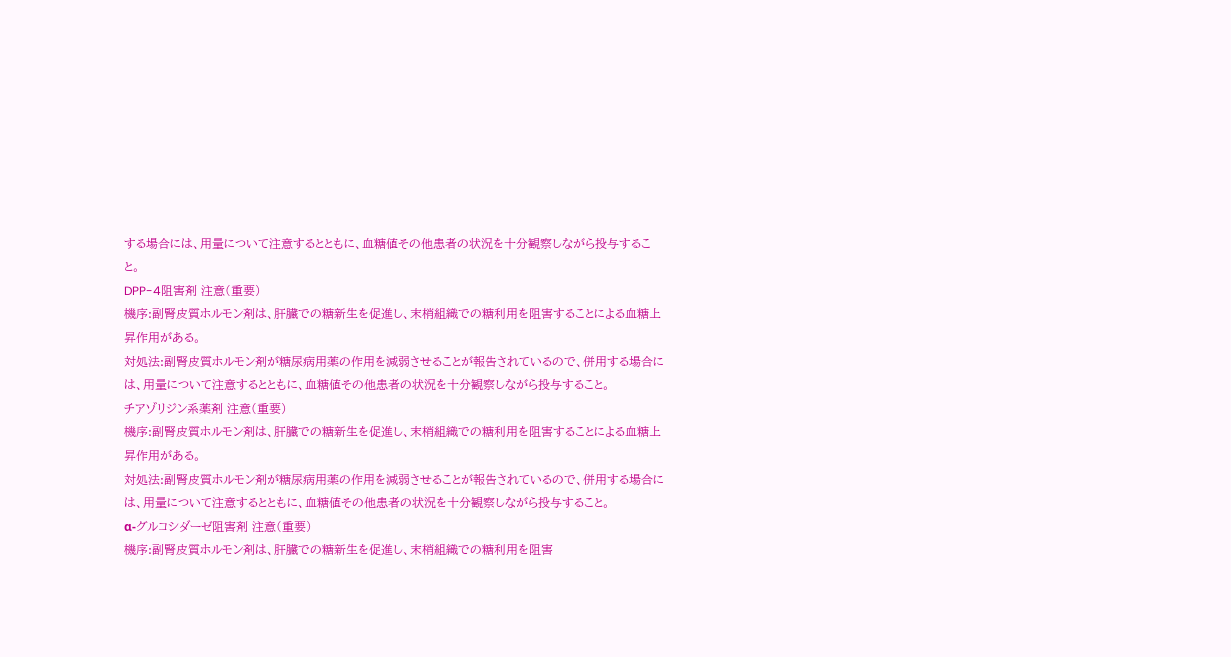する場合には、用量について注意するとともに、血糖値その他患者の状況を十分観察しながら投与すること。
DPP-4阻害剤 注意(重要)
機序:副腎皮質ホルモン剤は、肝臓での糖新生を促進し、末梢組織での糖利用を阻害することによる血糖上昇作用がある。
対処法:副腎皮質ホルモン剤が糖尿病用薬の作用を減弱させることが報告されているので、併用する場合には、用量について注意するとともに、血糖値その他患者の状況を十分観察しながら投与すること。
チアゾリジン系薬剤 注意(重要)
機序:副腎皮質ホルモン剤は、肝臓での糖新生を促進し、末梢組織での糖利用を阻害することによる血糖上昇作用がある。
対処法:副腎皮質ホルモン剤が糖尿病用薬の作用を減弱させることが報告されているので、併用する場合には、用量について注意するとともに、血糖値その他患者の状況を十分観察しながら投与すること。
α-グルコシダーゼ阻害剤 注意(重要)
機序:副腎皮質ホルモン剤は、肝臓での糖新生を促進し、末梢組織での糖利用を阻害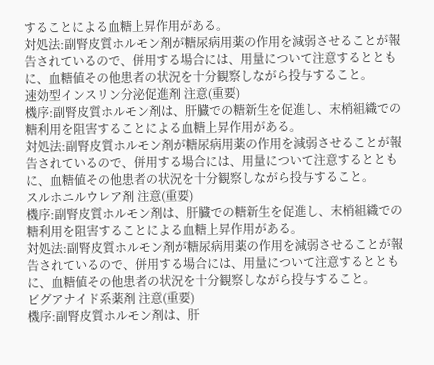することによる血糖上昇作用がある。
対処法:副腎皮質ホルモン剤が糖尿病用薬の作用を減弱させることが報告されているので、併用する場合には、用量について注意するとともに、血糖値その他患者の状況を十分観察しながら投与すること。
速効型インスリン分泌促進剤 注意(重要)
機序:副腎皮質ホルモン剤は、肝臓での糖新生を促進し、末梢組織での糖利用を阻害することによる血糖上昇作用がある。
対処法:副腎皮質ホルモン剤が糖尿病用薬の作用を減弱させることが報告されているので、併用する場合には、用量について注意するとともに、血糖値その他患者の状況を十分観察しながら投与すること。
スルホニルウレア剤 注意(重要)
機序:副腎皮質ホルモン剤は、肝臓での糖新生を促進し、末梢組織での糖利用を阻害することによる血糖上昇作用がある。
対処法:副腎皮質ホルモン剤が糖尿病用薬の作用を減弱させることが報告されているので、併用する場合には、用量について注意するとともに、血糖値その他患者の状況を十分観察しながら投与すること。
ビグアナイド系薬剤 注意(重要)
機序:副腎皮質ホルモン剤は、肝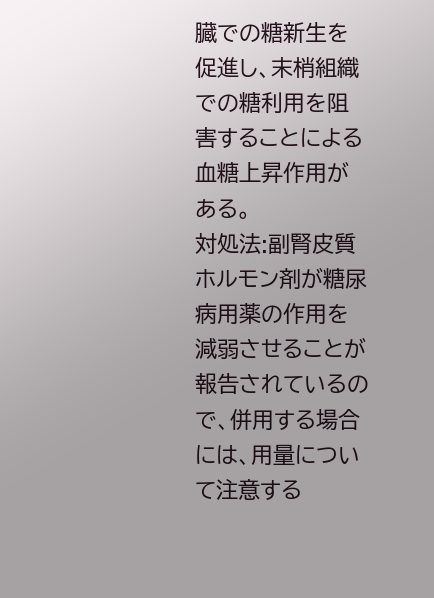臓での糖新生を促進し、末梢組織での糖利用を阻害することによる血糖上昇作用がある。
対処法:副腎皮質ホルモン剤が糖尿病用薬の作用を減弱させることが報告されているので、併用する場合には、用量について注意する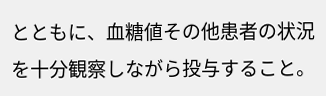とともに、血糖値その他患者の状況を十分観察しながら投与すること。